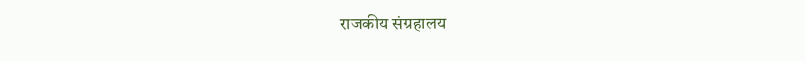राजकीय संग्रहालय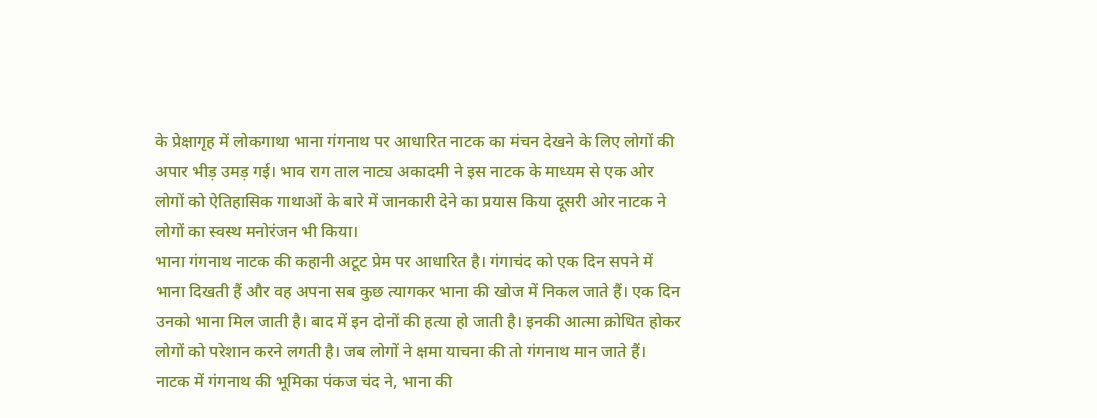के प्रेक्षागृह में लोकगाथा भाना गंगनाथ पर आधारित नाटक का मंचन देखने के लिए लोगों की अपार भीड़ उमड़ गई। भाव राग ताल नाट्य अकादमी ने इस नाटक के माध्यम से एक ओर लोगों को ऐतिहासिक गाथाओं के बारे में जानकारी देने का प्रयास किया दूसरी ओर नाटक ने लोगों का स्वस्थ मनोरंजन भी किया।
भाना गंगनाथ नाटक की कहानी अटूट प्रेम पर आधारित है। गंगाचंद को एक दिन सपने में भाना दिखती हैं और वह अपना सब कुछ त्यागकर भाना की खोज में निकल जाते हैं। एक दिन उनको भाना मिल जाती है। बाद में इन दोनों की हत्या हो जाती है। इनकी आत्मा क्रोधित होकर लोगों को परेशान करने लगती है। जब लोगों ने क्षमा याचना की तो गंगनाथ मान जाते हैं।
नाटक में गंगनाथ की भूमिका पंकज चंद ने, भाना की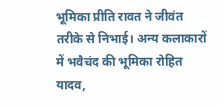भूमिका प्रीति रावत ने जीवंत तरीके से निभाई। अन्य कलाकारों में भवैचंद की भूमिका रोहित यादव,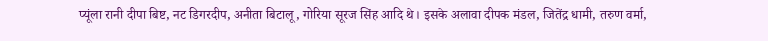प्यूंला रानी दीपा बिष्ट, नट डिगरदीप, अनीता बिटालू, गोरिया सूरज सिंह आदि थे। इसके अलावा दीपक मंडल, जितेंद्र धामी, तरुण वर्मा,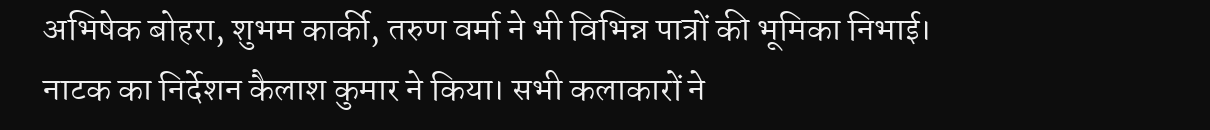अभिषेक बोहरा, शुभम कार्की, तरुण वर्मा ने भी विभिन्न पात्रों की भूमिका निभाई।
नाटक का निर्देशन कैलाश कुमार ने किया। सभी कलाकारों ने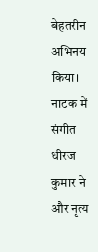बेहतरीन अभिनय किया। नाटक में संगीत धीरज कुमार ने और नृत्य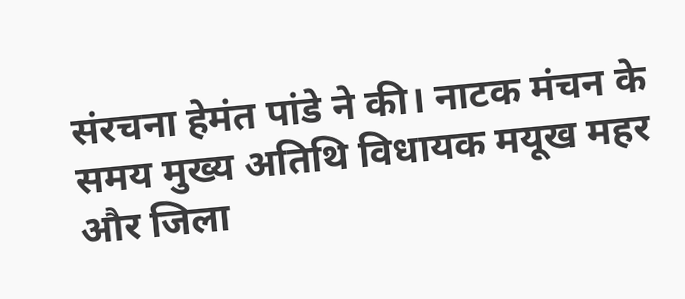संरचना हेमंत पांडे ने की। नाटक मंचन के समय मुख्य अतिथि विधायक मयूख महर और जिला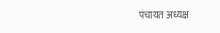पंचायत अध्यक्ष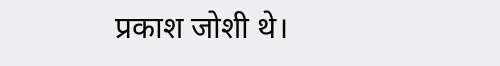प्रकाश जोशी थे।